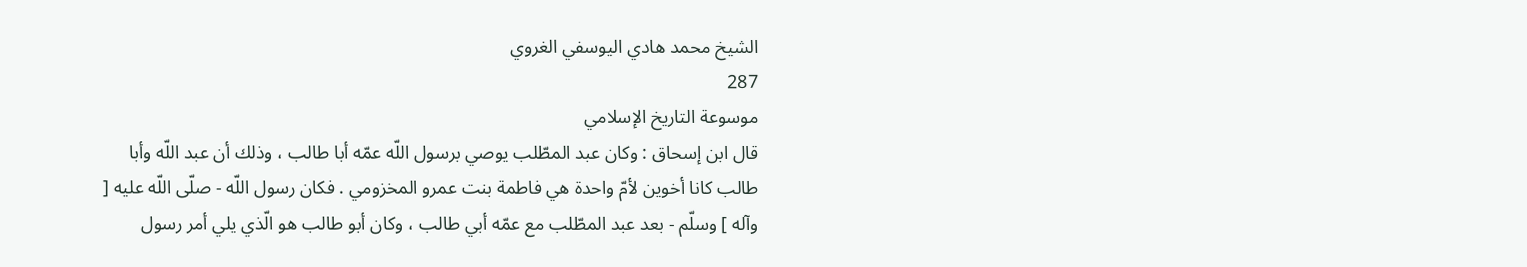الشيخ محمد هادي اليوسفي الغروي
287
موسوعة التاريخ الإسلامي
قال ابن إسحاق : وكان عبد المطّلب يوصي برسول اللّه عمّه أبا طالب ، وذلك أن عبد اللّه وأبا طالب كانا أخوين لأمّ واحدة هي فاطمة بنت عمرو المخزومي . فكان رسول اللّه - صلّى اللّه عليه [ وآله ] وسلّم - بعد عبد المطّلب مع عمّه أبي طالب ، وكان أبو طالب هو الّذي يلي أمر رسول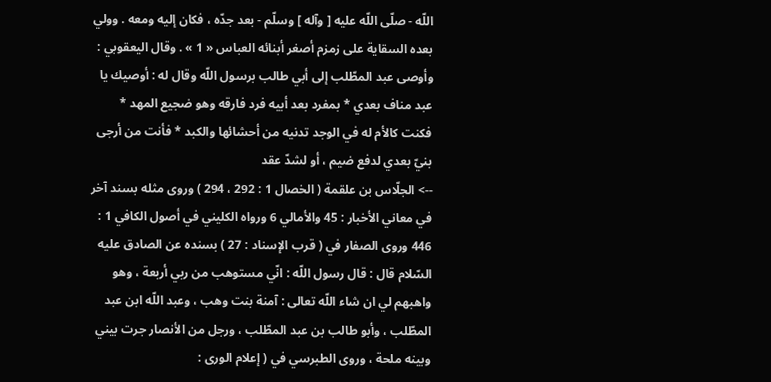اللّه - صلّى اللّه عليه [ وآله ] وسلّم - بعد جدّه ، فكان إليه ومعه . وولي بعده السقاية على زمزم أصغر أبنائه العباس « 1 » . وقال اليعقوبي : وأوصى عبد المطّلب إلى أبي طالب برسول اللّه وقال له : أوصيك يا عبد مناف بعدي * بمفرد بعد أبيه فرد فارقه وهو ضجيع المهد * فكنت كالأم له في الوجد تدنيه من أحشائها والكبد * فأنت من أرجى بنيّ بعدي لدفع ضيم ، أو لشدّ عقد
--> الجلّاس بن علقمة ( الخصال 1 : 292 ، 294 ) وروى مثله بسند آخر في معاني الأخبار : 45 والأمالي 6 ورواه الكليني في أصول الكافي 1 : 446 وروى الصفار في ( قرب الإسناد : 27 ) بسنده عن الصادق عليه السّلام قال : قال رسول اللّه : انّي مستوهب من ربي أربعة ، وهو واهبهم لي ان شاء اللّه تعالى : آمنة بنت وهب ، وعبد اللّه ابن عبد المطّلب ، وأبو طالب بن عبد المطّلب ، ورجل من الأنصار جرت بيني وبينه ملحة ، وروى الطبرسي في ( إعلام الورى :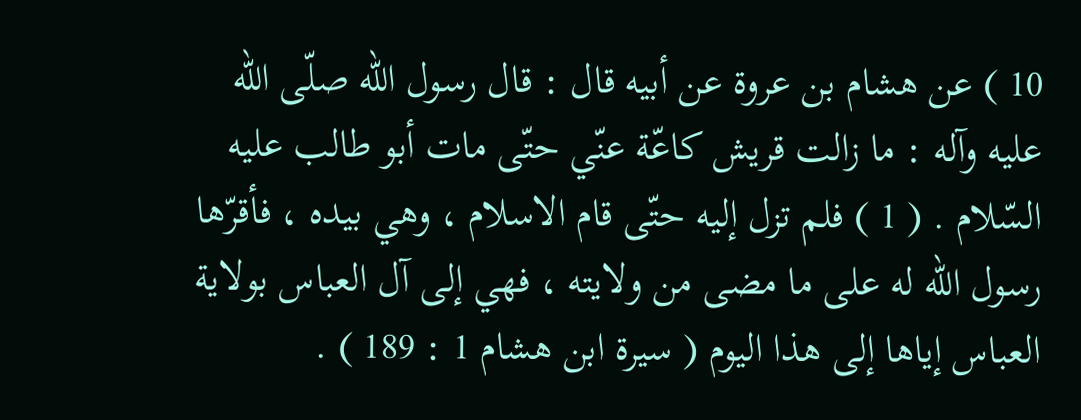10 ) عن هشام بن عروة عن أبيه قال : قال رسول اللّه صلّى اللّه عليه وآله : ما زالت قريش كاعّة عنّي حتّى مات أبو طالب عليه السّلام . ( 1 ) فلم تزل إليه حتّى قام الاسلام ، وهي بيده ، فأقرّها رسول اللّه له على ما مضى من ولايته ، فهي إلى آل العباس بولاية العباس إياها إلى هذا اليوم ( سيرة ابن هشام 1 : 189 ) .